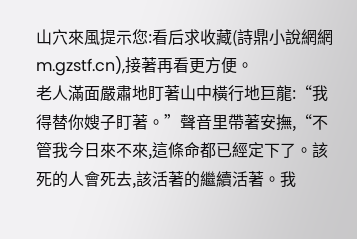山穴來風提示您:看后求收藏(詩鼎小說網網m.gzstf.cn),接著再看更方便。
老人滿面嚴肅地盯著山中橫行地巨龍:“我得替你嫂子盯著。”聲音里帶著安撫,“不管我今日來不來,這條命都已經定下了。該死的人會死去,該活著的繼續活著。我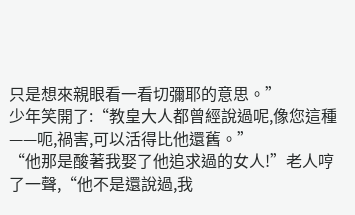只是想來親眼看一看切彌耶的意思。”
少年笑開了:“教皇大人都曾經說過呢,像您這種——呃,禍害,可以活得比他還舊。”
“他那是酸著我娶了他追求過的女人!”老人哼了一聲,“他不是還說過,我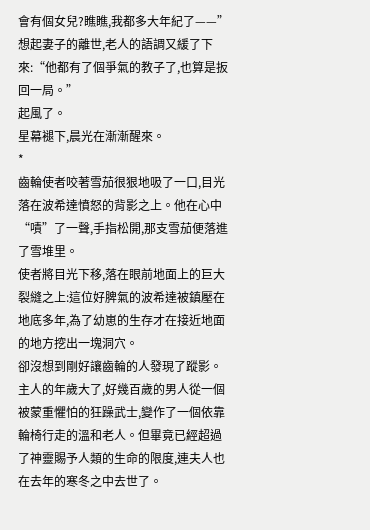會有個女兒?瞧瞧,我都多大年紀了——”
想起妻子的離世,老人的語調又緩了下來:“他都有了個爭氣的教子了,也算是扳回一局。”
起風了。
星幕褪下,晨光在漸漸醒來。
*
齒輪使者咬著雪茄很狠地吸了一口,目光落在波希達憤怒的背影之上。他在心中“嘖”了一聲,手指松開,那支雪茄便落進了雪堆里。
使者將目光下移,落在眼前地面上的巨大裂縫之上:這位好脾氣的波希達被鎮壓在地底多年,為了幼崽的生存才在接近地面的地方挖出一塊洞穴。
卻沒想到剛好讓齒輪的人發現了蹤影。
主人的年歲大了,好幾百歲的男人從一個被蒙重懼怕的狂躁武士,變作了一個依靠輪椅行走的溫和老人。但畢竟已經超過了神靈賜予人類的生命的限度,連夫人也在去年的寒冬之中去世了。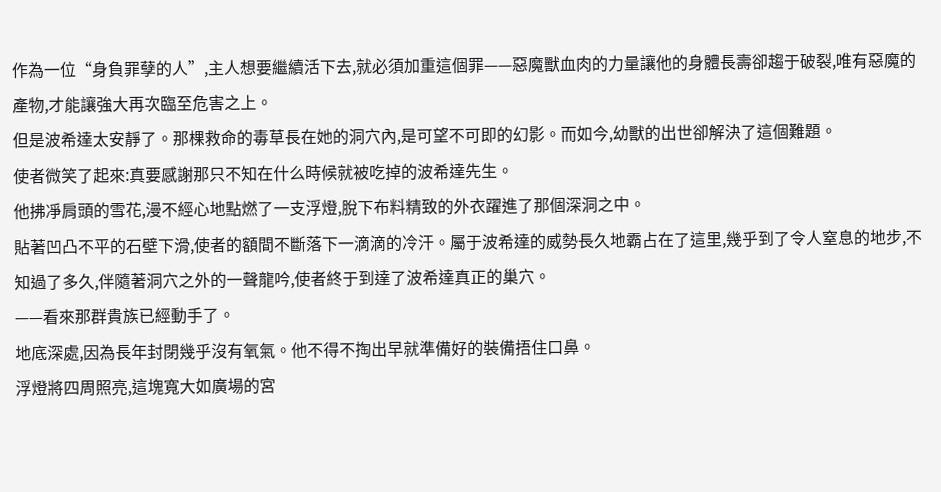作為一位“身負罪孽的人”,主人想要繼續活下去,就必須加重這個罪——惡魔獸血肉的力量讓他的身體長壽卻趨于破裂,唯有惡魔的產物,才能讓強大再次臨至危害之上。
但是波希達太安靜了。那棵救命的毒草長在她的洞穴內,是可望不可即的幻影。而如今,幼獸的出世卻解決了這個難題。
使者微笑了起來:真要感謝那只不知在什么時候就被吃掉的波希達先生。
他拂凈肩頭的雪花,漫不經心地點燃了一支浮燈,脫下布料精致的外衣躍進了那個深洞之中。
貼著凹凸不平的石壁下滑,使者的額間不斷落下一滴滴的冷汗。屬于波希達的威勢長久地霸占在了這里,幾乎到了令人窒息的地步,不知過了多久,伴隨著洞穴之外的一聲龍吟,使者終于到達了波希達真正的巢穴。
——看來那群貴族已經動手了。
地底深處,因為長年封閉幾乎沒有氧氣。他不得不掏出早就準備好的裝備捂住口鼻。
浮燈將四周照亮,這塊寬大如廣場的宮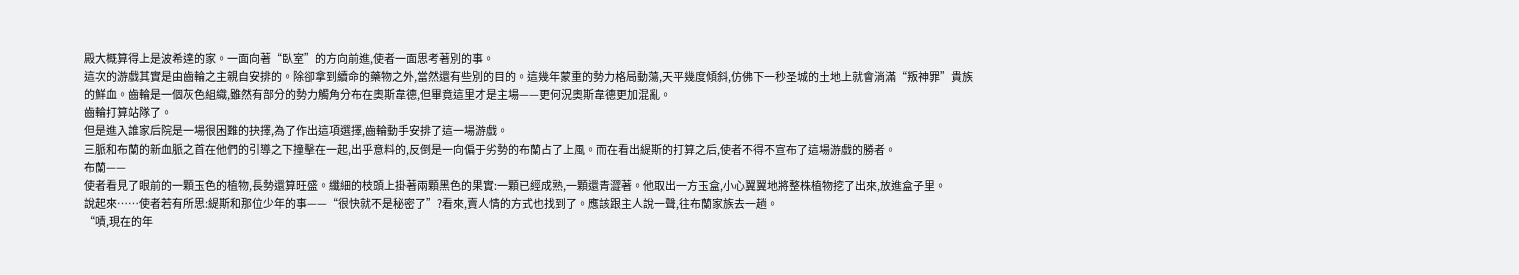殿大概算得上是波希達的家。一面向著“臥室”的方向前進,使者一面思考著別的事。
這次的游戲其實是由齒輪之主親自安排的。除卻拿到續命的藥物之外,當然還有些別的目的。這幾年蒙重的勢力格局動蕩,天平幾度傾斜,仿佛下一秒圣城的土地上就會淌滿“叛神罪”貴族的鮮血。齒輪是一個灰色組織,雖然有部分的勢力觸角分布在奧斯韋德,但畢竟這里才是主場——更何況奧斯韋德更加混亂。
齒輪打算站隊了。
但是進入誰家后院是一場很困難的抉擇,為了作出這項選擇,齒輪動手安排了這一場游戲。
三脈和布蘭的新血脈之首在他們的引導之下撞擊在一起,出乎意料的,反倒是一向偏于劣勢的布蘭占了上風。而在看出緹斯的打算之后,使者不得不宣布了這場游戲的勝者。
布蘭——
使者看見了眼前的一顆玉色的植物,長勢還算旺盛。纖細的枝頭上掛著兩顆黑色的果實:一顆已經成熟,一顆還青澀著。他取出一方玉盒,小心翼翼地將整株植物挖了出來,放進盒子里。
說起來……使者若有所思:緹斯和那位少年的事——“很快就不是秘密了”?看來,賣人情的方式也找到了。應該跟主人說一聲,往布蘭家族去一趟。
“嘖,現在的年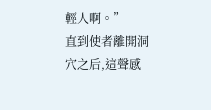輕人啊。”
直到使者離開洞穴之后,這聲感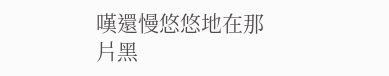嘆還慢悠悠地在那片黑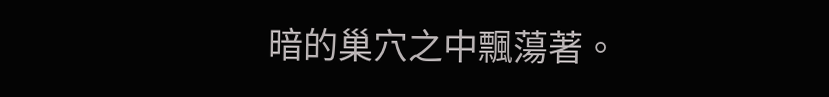暗的巢穴之中飄蕩著。